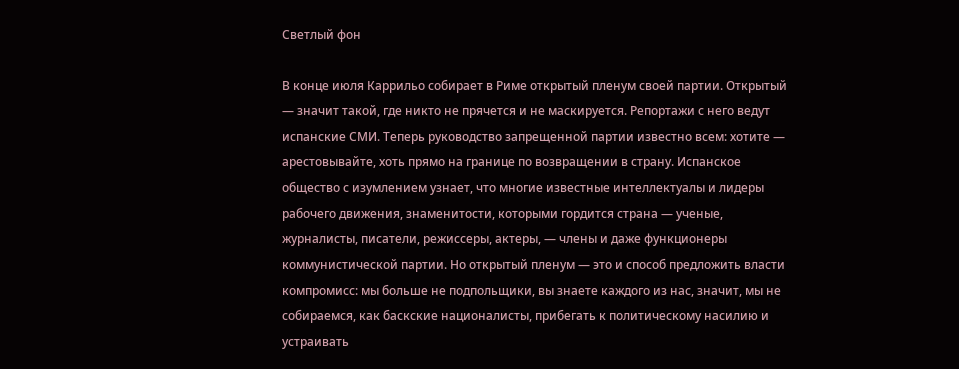Светлый фон

В конце июля Каррильо собирает в Риме открытый пленум своей партии. Открытый — значит такой, где никто не прячется и не маскируется. Репортажи с него ведут испанские СМИ. Теперь руководство запрещенной партии известно всем: хотите — арестовывайте, хоть прямо на границе по возвращении в страну. Испанское общество с изумлением узнает, что многие известные интеллектуалы и лидеры рабочего движения, знаменитости, которыми гордится страна — ученые, журналисты, писатели, режиссеры, актеры, — члены и даже функционеры коммунистической партии. Но открытый пленум — это и способ предложить власти компромисс: мы больше не подпольщики, вы знаете каждого из нас, значит, мы не собираемся, как баскские националисты, прибегать к политическому насилию и устраивать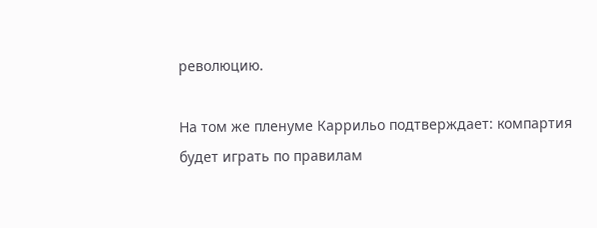революцию.

На том же пленуме Каррильо подтверждает: компартия будет играть по правилам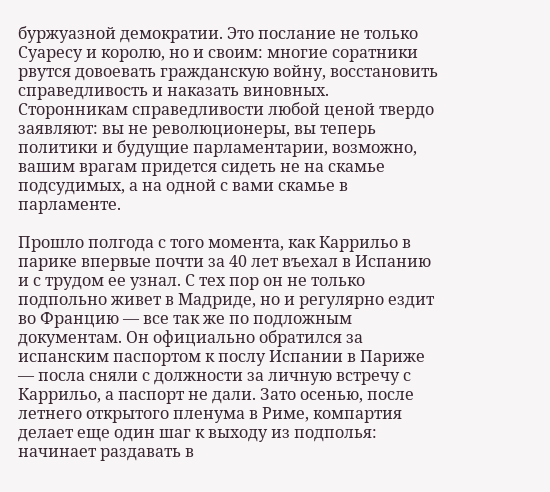буржуазной демократии. Это послание не только Суаресу и королю, но и своим: многие соратники рвутся довоевать гражданскую войну, восстановить справедливость и наказать виновных. Сторонникам справедливости любой ценой твердо заявляют: вы не революционеры, вы теперь политики и будущие парламентарии, возможно, вашим врагам придется сидеть не на скамье подсудимых, а на одной с вами скамье в парламенте.

Прошло полгода с того момента, как Каррильо в парике впервые почти за 40 лет въехал в Испанию и с трудом ее узнал. С тех пор он не только подпольно живет в Мадриде, но и регулярно ездит во Францию — все так же по подложным документам. Он официально обратился за испанским паспортом к послу Испании в Париже — посла сняли с должности за личную встречу с Каррильо, а паспорт не дали. Зато осенью, после летнего открытого пленума в Риме, компартия делает еще один шаг к выходу из подполья: начинает раздавать в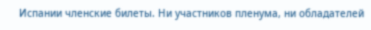Испании членские билеты. Ни участников пленума, ни обладателей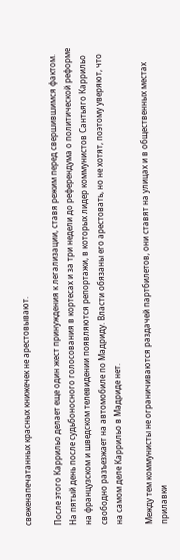свеженапечатанных красных книжечек не арестовывают.

После этого Каррильо делает еще один жест принуждения к легализации, ставя режим перед свершившимся фактом. На пятый день после судьбоносного голосования в кортесах и за три недели до референдума о политической реформе на французском и шведском телевидении появляются репортажи, в которых лидер коммунистов Сантьяго Каррильо свободно разъезжает на автомобиле по Мадриду. Власти обязаны его арестовать, но не хотят, поэтому уверяют, что на самом деле Каррильо в Мадриде нет.

Между тем коммунисты не ограничиваются раздачей партбилетов, они ставят на улицах и в общественных местах прилавки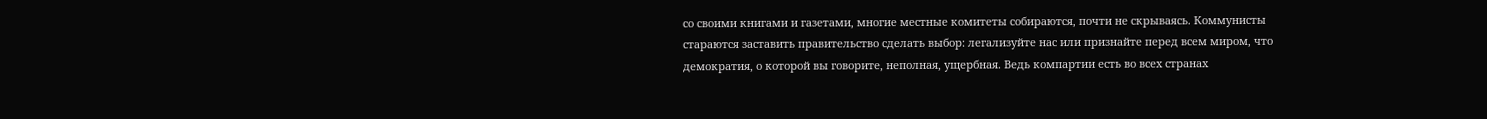со своими книгами и газетами, многие местные комитеты собираются, почти не скрываясь. Коммунисты стараются заставить правительство сделать выбор: легализуйте нас или признайте перед всем миром, что демократия, о которой вы говорите, неполная, ущербная. Ведь компартии есть во всех странах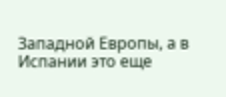Западной Европы, а в Испании это еще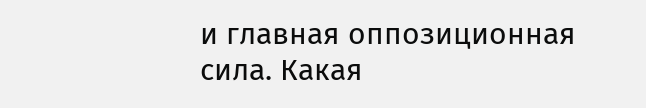и главная оппозиционная сила. Какая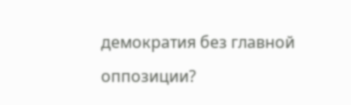демократия без главной оппозиции?